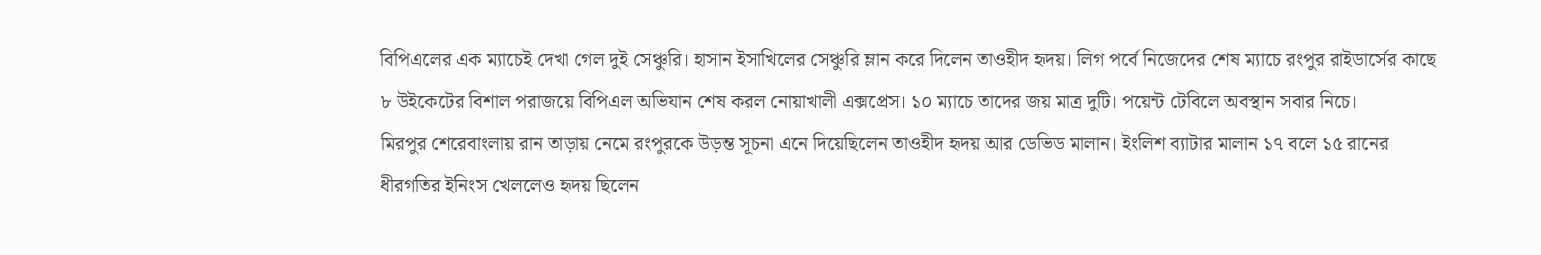বিপিএলের এক ম্যাচেই দেখা গেল দুই সেঞ্চুরি। হাসান ইসাখিলের সেঞ্চুরি ম্লান করে দিলেন তাওহীদ হৃদয়। লিগ পর্বে নিজেদের শেষ ম্যাচে রংপুর রাইডার্সের কাছে ৮ উইকেটের বিশাল পরাজয়ে বিপিএল অভিযান শেষ করল নোয়াখালী এক্সপ্রেস। ১০ ম্যাচে তাদের জয় মাত্র দুটি। পয়েন্ট টেবিলে অবস্থান সবার নিচে।
মিরপুর শেরেবাংলায় রান তাড়ায় নেমে রংপুরকে উড়ন্ত সূচনা এনে দিয়েছিলেন তাওহীদ হৃদয় আর ডেভিড মালান। ইংলিশ ব্যাটার মালান ১৭ বলে ১৫ রানের ধীরগতির ইনিংস খেললেও হৃদয় ছিলেন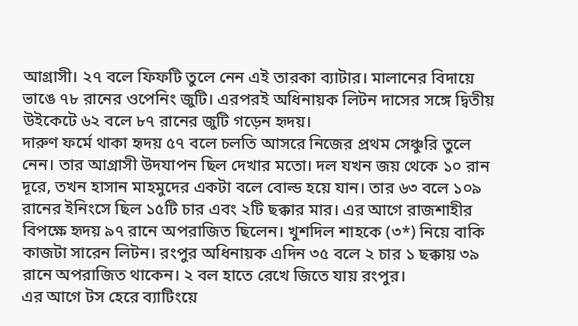আগ্রাসী। ২৭ বলে ফিফটি তুলে নেন এই তারকা ব্যাটার। মালানের বিদায়ে ভাঙে ৭৮ রানের ওপেনিং জুটি। এরপরই অধিনায়ক লিটন দাসের সঙ্গে দ্বিতীয় উইকেটে ৬২ বলে ৮৭ রানের জুটি গড়েন হৃদয়।
দারুণ ফর্মে থাকা হৃদয় ৫৭ বলে চলতি আসরে নিজের প্রথম সেঞ্চুরি তুলে নেন। তার আগ্রাসী উদযাপন ছিল দেখার মতো। দল যখন জয় থেকে ১০ রান দূরে, তখন হাসান মাহমুদের একটা বলে বোল্ড হয়ে যান। তার ৬৩ বলে ১০৯ রানের ইনিংসে ছিল ১৫টি চার এবং ২টি ছক্কার মার। এর আগে রাজশাহীর বিপক্ষে হৃদয় ৯৭ রানে অপরাজিত ছিলেন। খুশদিল শাহকে (৩*) নিয়ে বাকি কাজটা সারেন লিটন। রংপুর অধিনায়ক এদিন ৩৫ বলে ২ চার ১ ছক্কায় ৩৯ রানে অপরাজিত থাকেন। ২ বল হাতে রেখে জিতে যায় রংপুর।
এর আগে টস হেরে ব্যাটিংয়ে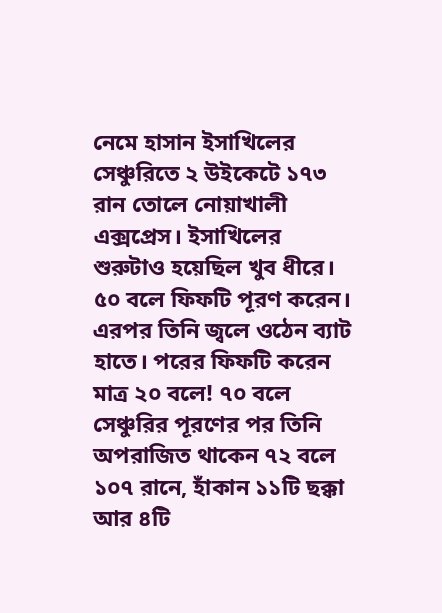নেমে হাসান ইসাখিলের সেঞ্চুরিতে ২ উইকেটে ১৭৩ রান তোলে নোয়াখালী এক্সপ্রেস। ইসাখিলের শুরুটাও হয়েছিল খুব ধীরে। ৫০ বলে ফিফটি পূরণ করেন। এরপর তিনি জ্বলে ওঠেন ব্যাট হাতে। পরের ফিফটি করেন মাত্র ২০ বলে! ৭০ বলে সেঞ্চুরির পূরণের পর তিনি অপরাজিত থাকেন ৭২ বলে ১০৭ রানে, হাঁকান ১১টি ছক্কা আর ৪টি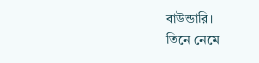বাউন্ডারি।
তিনে নেমে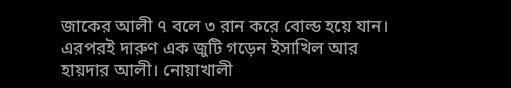জাকের আলী ৭ বলে ৩ রান করে বোল্ড হয়ে যান। এরপরই দারুণ এক জুটি গড়েন ইসাখিল আর হায়দার আলী। নোয়াখালী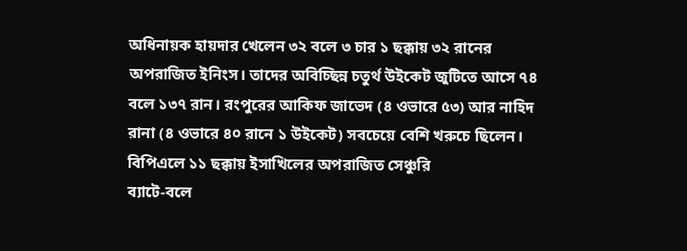অধিনায়ক হায়দার খেলেন ৩২ বলে ৩ চার ১ ছক্কায় ৩২ রানের অপরাজিত ইনিংস। তাদের অবিচ্ছিন্ন চতুর্থ উইকেট জুটিতে আসে ৭৪ বলে ১৩৭ রান। রংপুরের আকিফ জাভেদ (৪ ওভারে ৫৩) আর নাহিদ রানা (৪ ওভারে ৪০ রানে ১ উইকেট) সবচেয়ে বেশি খরুচে ছিলেন।
বিপিএলে ১১ ছক্কায় ইসাখিলের অপরাজিত সেঞ্চুরি
ব্যাটে-বলে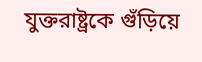যুক্তরাষ্ট্রকে গুঁড়িয়ে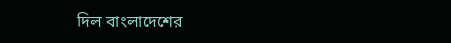দিল বাংলাদেশের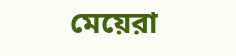মেয়েরা